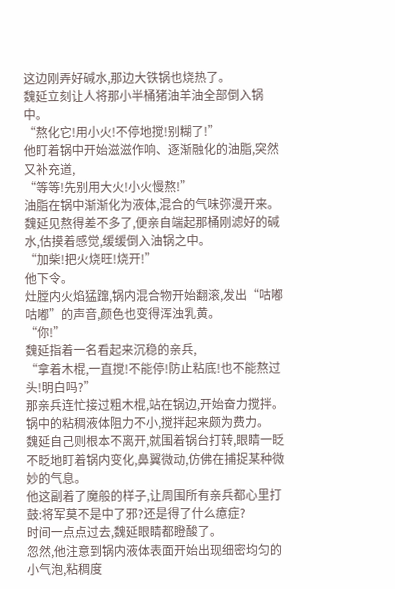这边刚弄好碱水,那边大铁锅也烧热了。
魏延立刻让人将那小半桶猪油羊油全部倒入锅中。
“熬化它!用小火!不停地搅!别糊了!”
他盯着锅中开始滋滋作响、逐渐融化的油脂,突然又补充道,
“等等!先别用大火!小火慢熬!”
油脂在锅中渐渐化为液体,混合的气味弥漫开来。
魏延见熬得差不多了,便亲自端起那桶刚滤好的碱水,估摸着感觉,缓缓倒入油锅之中。
“加柴!把火烧旺!烧开!”
他下令。
灶膛内火焰猛蹿,锅内混合物开始翻滚,发出“咕嘟咕嘟”的声音,颜色也变得浑浊乳黄。
“你!”
魏延指着一名看起来沉稳的亲兵,
“拿着木棍,一直搅!不能停!防止粘底!也不能熬过头!明白吗?”
那亲兵连忙接过粗木棍,站在锅边,开始奋力搅拌。
锅中的粘稠液体阻力不小,搅拌起来颇为费力。
魏延自己则根本不离开,就围着锅台打转,眼睛一眨不眨地盯着锅内变化,鼻翼微动,仿佛在捕捉某种微妙的气息。
他这副着了魔般的样子,让周围所有亲兵都心里打鼓:将军莫不是中了邪?还是得了什么癔症?
时间一点点过去,魏延眼睛都瞪酸了。
忽然,他注意到锅内液体表面开始出现细密均匀的小气泡,粘稠度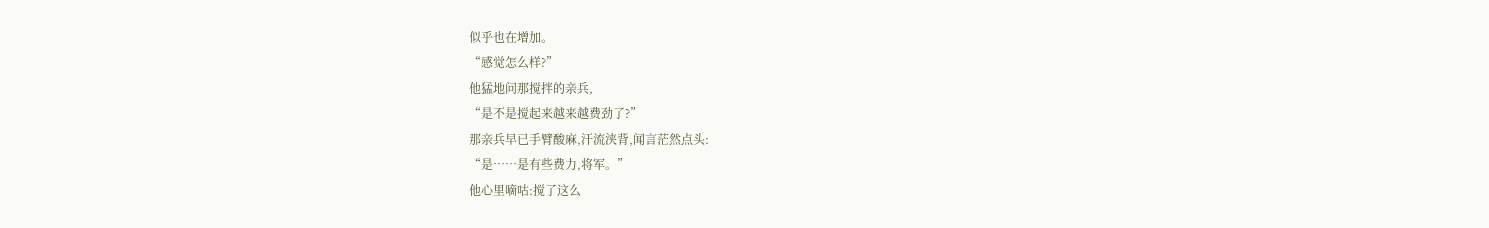似乎也在增加。
“感觉怎么样?”
他猛地问那搅拌的亲兵,
“是不是搅起来越来越费劲了?”
那亲兵早已手臂酸麻,汗流浃背,闻言茫然点头:
“是……是有些费力,将军。”
他心里嘀咕:搅了这么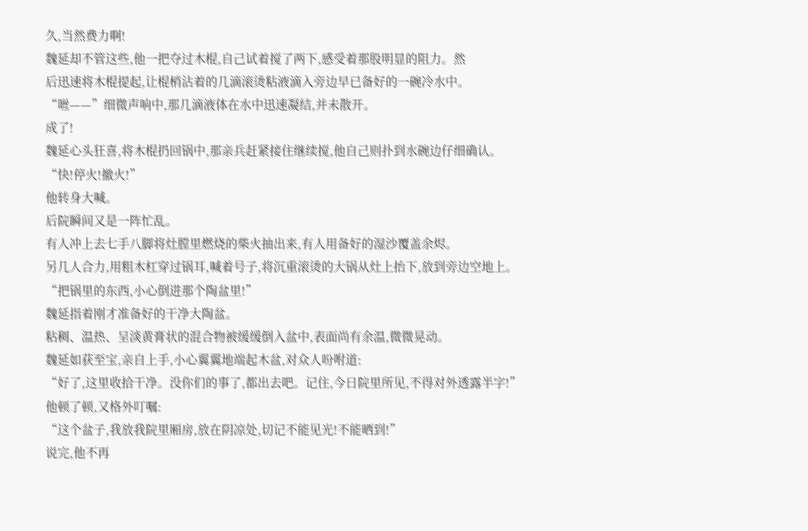久,当然费力啊!
魏延却不管这些,他一把夺过木棍,自己试着搅了两下,感受着那股明显的阻力。然
后迅速将木棍提起,让棍梢沾着的几滴滚烫粘液滴入旁边早已备好的一碗冷水中。
“咝——”细微声响中,那几滴液体在水中迅速凝结,并未散开。
成了!
魏延心头狂喜,将木棍扔回锅中,那亲兵赶紧接住继续搅,他自己则扑到水碗边仔细确认。
“快!停火!撤火!”
他转身大喊。
后院瞬间又是一阵忙乱。
有人冲上去七手八脚将灶膛里燃烧的柴火抽出来,有人用备好的湿沙覆盖余烬。
另几人合力,用粗木杠穿过锅耳,喊着号子,将沉重滚烫的大锅从灶上抬下,放到旁边空地上。
“把锅里的东西,小心倒进那个陶盆里!”
魏延指着刚才准备好的干净大陶盆。
粘稠、温热、呈淡黄膏状的混合物被缓缓倒入盆中,表面尚有余温,微微晃动。
魏延如获至宝,亲自上手,小心翼翼地端起木盆,对众人吩咐道:
“好了,这里收拾干净。没你们的事了,都出去吧。记住,今日院里所见,不得对外透露半字!”
他顿了顿,又格外叮嘱:
“这个盆子,我放我院里厢房,放在阴凉处,切记不能见光!不能晒到!”
说完,他不再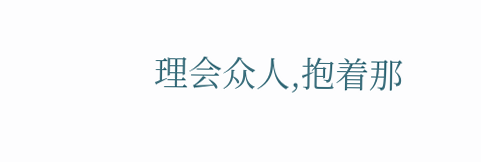理会众人,抱着那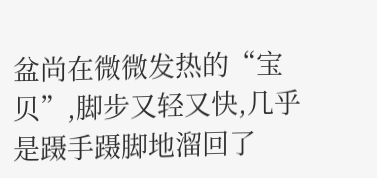盆尚在微微发热的“宝贝”,脚步又轻又快,几乎是蹑手蹑脚地溜回了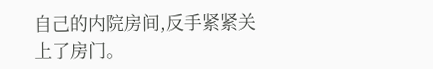自己的内院房间,反手紧紧关上了房门。